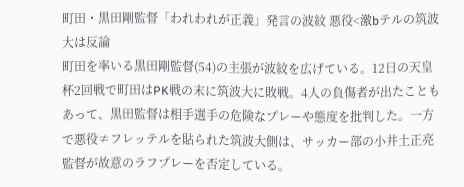町田・黒田剛監督「われわれが正義」発言の波紋 悪役<激bテルの筑波大は反論
町田を率いる黒田剛監督(54)の主張が波紋を広げている。12日の天皇杯2回戦で町田はPK戦の末に筑波大に敗戦。4人の負傷者が出たこともあって、黒田監督は相手選手の危険なプレーや態度を批判した。一方で悪役≠フレッテルを貼られた筑波大側は、サッカー部の小井土正亮監督が故意のラフプレーを否定している。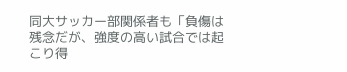同大サッカー部関係者も「負傷は残念だが、強度の高い試合では起こり得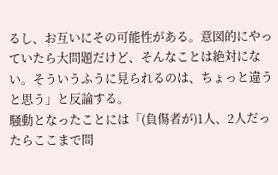るし、お互いにその可能性がある。意図的にやっていたら大問題だけど、そんなことは絶対にない。そういうふうに見られるのは、ちょっと違うと思う」と反論する。
騒動となったことには「(負傷者が)1人、2人だったらここまで問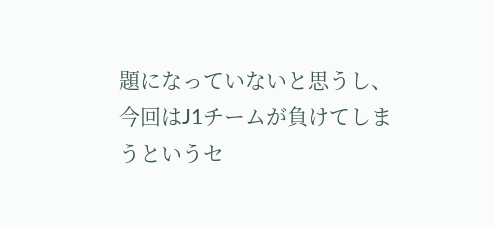題になっていないと思うし、今回はJ1チームが負けてしまうというセ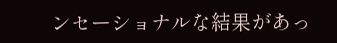ンセーショナルな結果があっ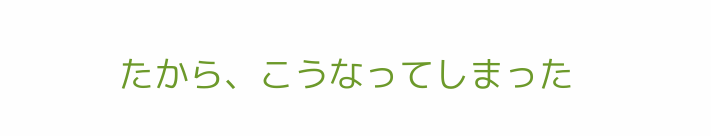たから、こうなってしまった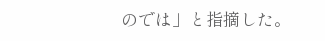のでは」と指摘した。